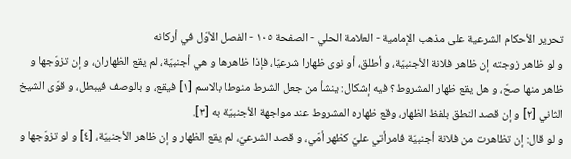تحرير الأحكام الشرعية على مذهب الإمامية - العلامة الحلي - الصفحة ١٠٥ - الفصل الأوّل في أركانه
و لو ظاهر زوجته إن ظاهر فلانة الأجنبيّة، و أطلق، أو نوى ظهارا شرعيّا، فإذا ظاهرها و هي أجنبيّة، لم يقع الظهاران، و إن تزوّجها و ظاهر منها صحّ، و هل يقع ظهار المشروط؟ فيه إشكال: ينشأ من جعل الشرط منوطا بالاسم [١] فيقع، و بالوصف فيبطل، و قوّى الشيخ الثاني [٢] و إن قصد النطق بلفظ الظهار، وقع ظهاره المشروط عند مواجهة الأجنبيّة به [٣].
و لو قال: إن تظاهرت من فلانة أجنبيّة فامرأتي عليّ كظهر أمّي، و قصد الشرعيّ، لم يقع الظهار و إن ظاهر الأجنبيّة، [٤] و لو تزوّجها و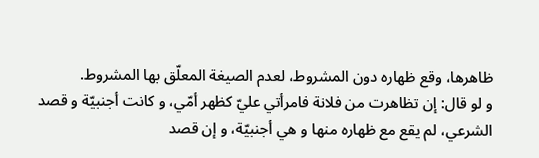ظاهرها، وقع ظهاره دون المشروط، لعدم الصيغة المعلّق بها المشروط.
و لو قال: إن تظاهرت من فلانة فامرأتي عليّ كظهر أمّي، و كانت أجنبيّة و قصد الشرعي، لم يقع مع ظهاره منها و هي أجنبيّة، و إن قصد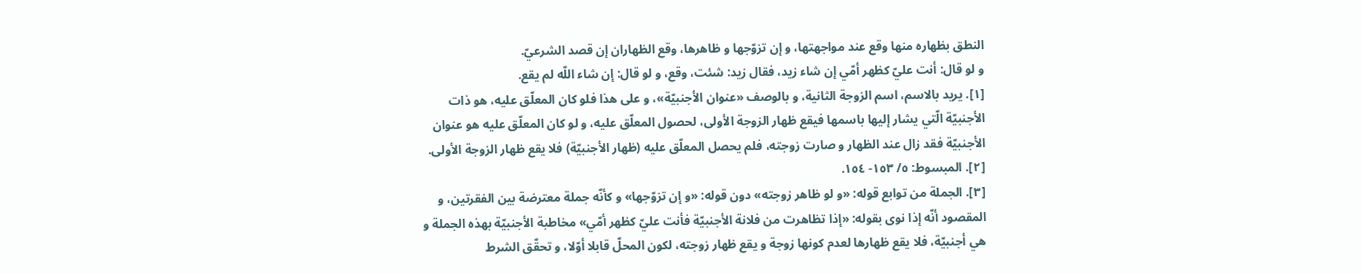النطق بظهاره منها وقع عند مواجهتها، و إن تزوّجها و ظاهرها، وقع الظهاران إن قصد الشرعيّ.
و لو قال: أنت عليّ كظهر أمّي إن شاء زيد، فقال زيد: شئت، وقع، و لو قال: إن شاء اللّه لم يقع.
[١]. يريد بالاسم، اسم الزوجة الثانية، و بالوصف «عنوان الأجنبيّة»، و على هذا فلو كان المعلّق عليه، هو ذات الأجنبيّة الّتي يشار إليها باسمها فيقع ظهار الزوجة الأولى، لحصول المعلّق عليه، و لو كان المعلّق عليه هو عنوان الأجنبيّة فقد زال عند الظهار و صارت زوجته، فلم يحصل المعلّق عليه (ظهار الأجنبيّة) فلا يقع ظهار الزوجة الأولى.
[٢]. المبسوط: ٥/ ١٥٣- ١٥٤.
[٣]. الجملة من توابع قوله: «و لو ظاهر زوجته» دون قوله: «و إن تزوّجها» و كأنّه جملة معترضة بين الفقرتين، و المقصود أنّه إذا نوى بقوله: «إذا تظاهرت من فلانة الأجنبيّة فأنت عليّ كظهر أمّي» مخاطبة الأجنبيّة بهذه الجملة و هي أجنبيّة، فلا يقع ظهارها لعدم كونها زوجة و يقع ظهار زوجته، لكون المحلّ قابلا أوّلا، و تحقّق الشرط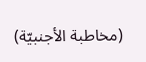(مخاطبة الأجنبيّة)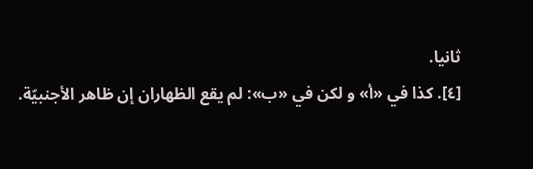ثانيا.
[٤]. كذا في «أ» و لكن في «ب»: لم يقع الظهاران إن ظاهر الأجنبيّة.